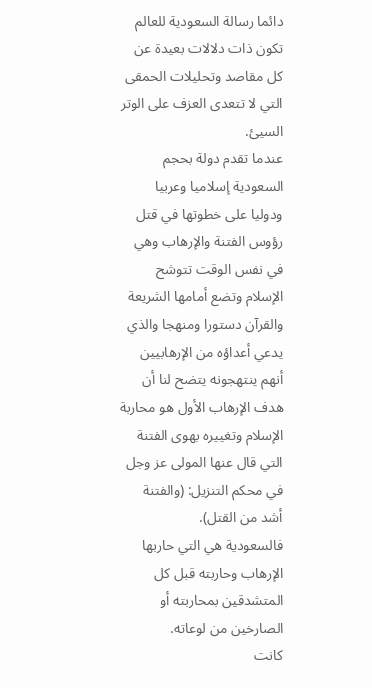دائما رسالة السعودية للعالم تكون ذات دلالات بعيدة عن كل مقاصد وتحليلات الحمقى التي لا تتعدى العزف على الوتر السيئ.
عندما تقدم دولة بحجم السعودية إسلاميا وعربيا ودوليا على خطوتها في قتل رؤوس الفتنة والإرهاب وهي في نفس الوقت تتوشح الإسلام وتضع أمامها الشريعة والقرآن دستورا ومنهجا والذي يدعي أعداؤه من الإرهابيين أنهم ينتهجونه يتضح لنا أن هدف الإرهاب الأول هو محاربة الإسلام وتغييره بهوى الفتنة التي قال عنها المولى عز وجل في محكم التنزيل: (والفتنة أشد من القتل).
فالسعودية هي التي حاربها الإرهاب وحاربته قبل كل المتشدقين بمحاربته أو الصارخين من لوعاته.
كانت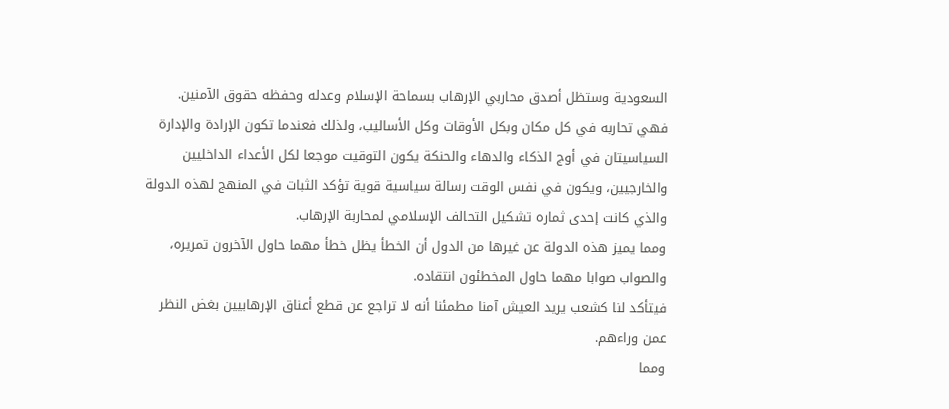السعودية وستظل أصدق محاربي الإرهاب بسماحة الإسلام وعدله وحفظه حقوق الآمنين.
فهي تحاربه في كل مكان وبكل الأوقات وكل الأساليب، ولذلك فعندما تكون الإرادة والإدارة السياسيتان في أوج الذكاء والدهاء والحنكة يكون التوقيت موجعا لكل الأعداء الداخليين والخارجيين، ويكون في نفس الوقت رسالة سياسية قوية تؤكد الثبات في المنهج لهذه الدولة والذي كانت إحدى ثماره تشكيل التحالف الإسلامي لمحاربة الإرهاب.
ومما يميز هذه الدولة عن غيرها من الدول أن الخطأ يظل خطأ مهما حاول الآخرون تمريره، والصواب صوابا مهما حاول المخطئون انتقاده.
فيتأكد لنا كشعب يريد العيش آمنا مطمئنا أنه لا تراجع عن قطع أعناق الإرهابيين بغض النظر عمن وراءهم.
ومما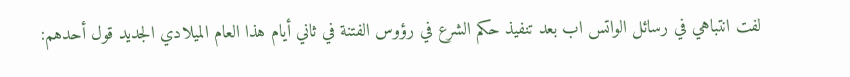لفت انتباهي في رسائل الواتس اب بعد تنفيذ حكم الشرع في رؤوس الفتنة في ثاني أيام هذا العام الميلادي الجديد قول أحدهم: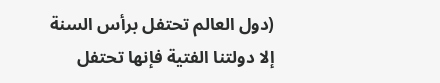(دول العالم تحتفل برأس السنة إلا دولتنا الفتية فإنها تحتفل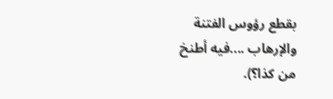بقطع رؤوس الفتنة والإرهاب ....فيه أطنخ من كذا؟).